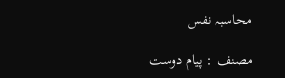محاسبہ نفس

مصنف : پیام دوست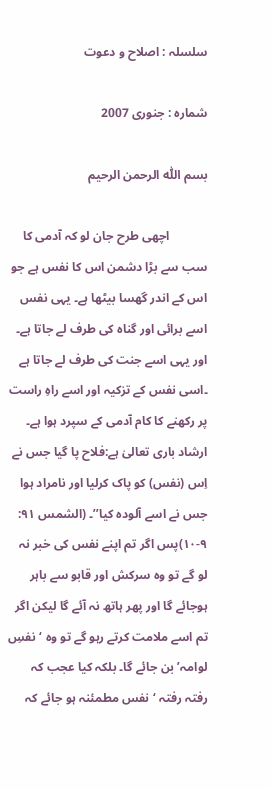سلسلہ : اصلاح و دعوت

شمارہ : جنوری 2007

بسم اللّٰہ الرحمن الرحیم

            اچھی طرح جان لو کہ آدمی کا سب سے بڑا دشمن اس کا نفس ہے جو اس کے اندر گھسا بیٹھا ہے۔ یہی نفس اسے برائی اور گناہ کی طرف لے جاتا ہے۔ اور یہی اسے جنت کی طرف لے جاتا ہے ۔اسی نفس کے تزکیہ اور اسے راہِ راست پر رکھنے کا کام آدمی کے سپرد ہوا ہے۔ ارشاد باری تعالیٰ ہے:فلاح پا گیا جس نے اِس (نفس) کو پاک کرلیا اور نامراد ہوا جس نے اسے آلودہ کیا’’۔ (الشمس ۹۱: ۹-۱۰)پس اگر تم اپنے نفس کی خبر نہ لو گے تو وہ سرکش اور قابو سے باہر ہوجائے گا اور پھر ہاتھ نہ آئے گا لیکن اگر تم اسے ملامت کرتے رہو گے تو وہ ‘نفسِ لوامہ’ بن جائے گا۔ بلکہ کیا عجب کہ رفتہ رفتہ ‘نفس مطمئنہ ہو جائے کہ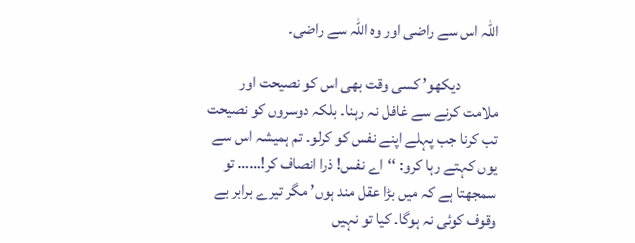اللہ اس سے راضی اور وہ اللہ سے راضی۔

            دیکھو’ کسی وقت بھی اس کو نصیحت اور ملامت کرنے سے غافل نہ رہنا۔ بلکہ دوسروں کو نصیحت تب کرنا جب پہلے اپنے نفس کو کرلو۔ تم ہمیشہ اس سے یوں کہتے رہا کرو: ‘‘اے نفس! ذرا انصاف کر!…… تو سمجھتا ہے کہ میں بڑا عقل مند ہوں’ مگر تیرے برابر بے وقوف کوئی نہ ہوگا۔ کیا تو نہیں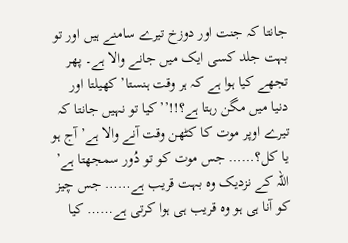جانتا کہ جنت اور دوزخ تیرے سامنے ہیں اور تو بہت جلد کسی ایک میں جانے والا ہے۔ پھر تجھے کیا ہوا ہے کہ ہر وقت ہنستا’ کھیلتا اور دنیا میں مگن رہتا ہے؟!!’’کیا تو نہیں جانتا کہ تیرے اوپر موت کا کٹھن وقت آنے والا ہے’ آج ہو یا کل؟…… جس موت کو تو دُور سمجھتا ہے’ اللہ کے نزدیک وہ بہت قریب ہے…… جس چیز کو آنا ہی ہو وہ قریب ہی ہوا کرتی ہے…… کیا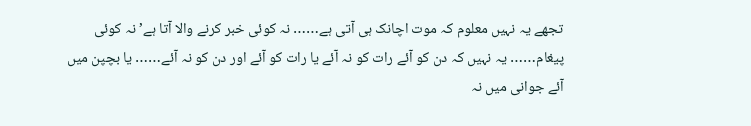تجھے یہ نہیں معلوم کہ موت اچانک ہی آتی ہے…… نہ کوئی خبر کرنے والا آتا ہے’ نہ کوئی پیغام…… یہ نہیں کہ دن کو آئے رات کو نہ آئے یا رات کو آئے اور دن کو نہ آئے…… یا بچپن میں آئے جوانی میں نہ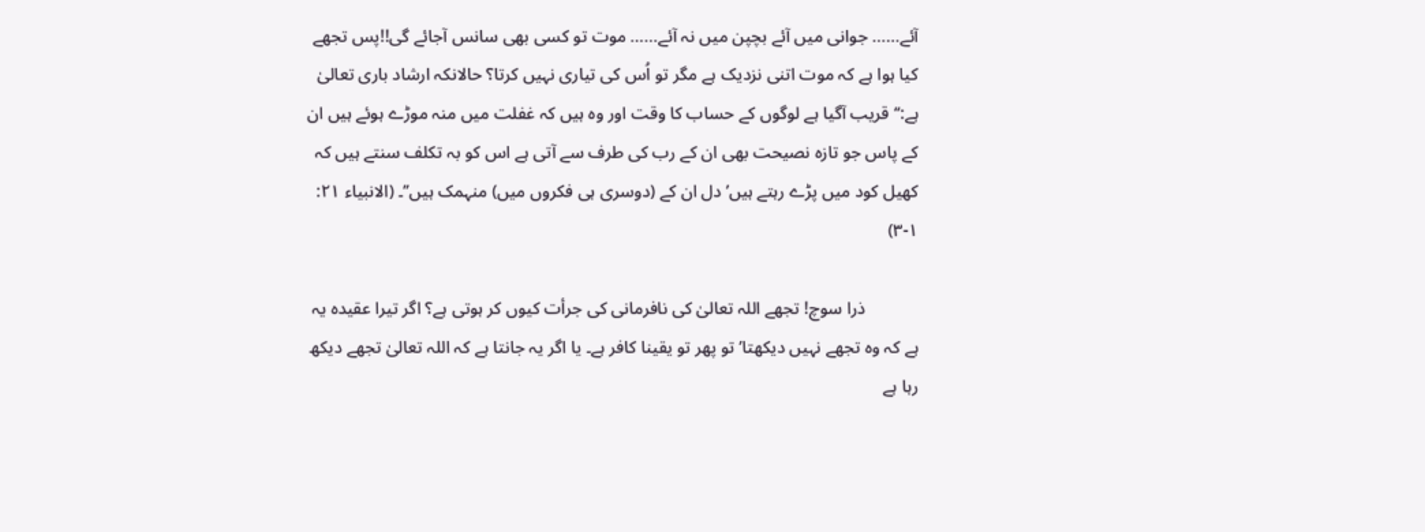آئے…… جوانی میں آئے بچپن میں نہ آئے…… موت تو کسی بھی سانس آجائے گی!!پس تجھے کیا ہوا ہے کہ موت اتنی نزدیک ہے مگر تو اُس کی تیاری نہیں کرتا؟ حالانکہ ارشاد باری تعالیٰ ہے:‘‘قریب آگیا ہے لوگوں کے حساب کا وقت اور وہ ہیں کہ غفلت میں منہ موڑے ہوئے ہیں ان کے پاس جو تازہ نصیحت بھی ان کے رب کی طرف سے آتی ہے اس کو بہ تکلف سنتے ہیں کہ کھیل کود میں پڑے رہتے ہیں’ دل ان کے (دوسری ہی فکروں میں) منہمک ہیں’’۔ (الانبیاء ۲۱: ۱-۳)

            ذرا سوچ! تجھے اللہ تعالیٰ کی نافرمانی کی جرأت کیوں کر ہوتی ہے؟ اگر تیرا عقیدہ یہ ہے کہ وہ تجھے نہیں دیکھتا’ تو پھر تو یقینا کافر ہے۔ یا اگر یہ جانتا ہے کہ اللہ تعالیٰ تجھے دیکھ رہا ہے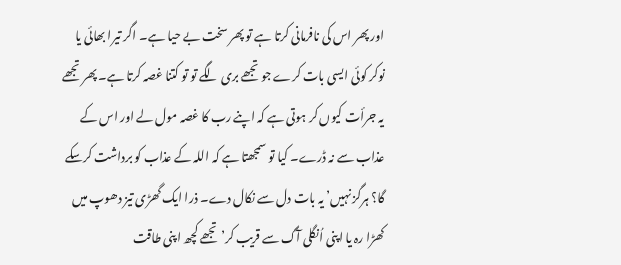اور پھر اس کی نافرمانی کرتا ہے تو پھر سخت بے حیا ہے۔ اگر تیرا بھائی یا نوکر کوئی ایسی بات کرے جو تجھے بری لگے تو تو کتنا غصہ کرتا ہے۔ پھر تجھے یہ جرأت کیوں کر ہوتی ہے کہ اپنے رب کا غصہ مول لے اور اس کے عذاب سے نہ ڈرے۔ کیا تو سمجھتا ہے کہ اللہ کے عذاب کو برداشت کرسکے گا؟ ہرگز نہیں’ یہ بات دل سے نکال دے۔ ذرا ایک گھڑی تیز دھوپ میں کھڑا رہ یا اپنی اُنگلی آگ سے قریب کر’ تجھے کچھ اپنی طاقت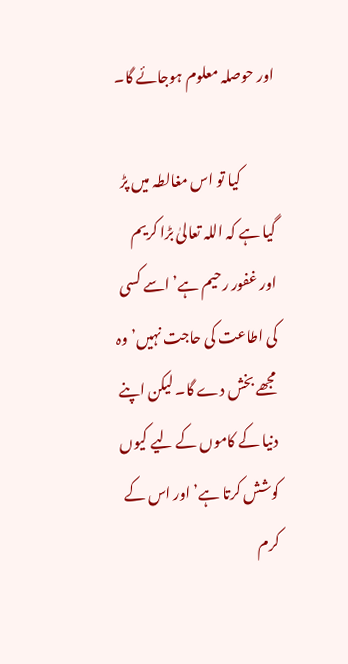اور حوصلہ معلوم ہوجائے گا۔

            کیا تو اس مغالطہ میں پڑ گیا ہے کہ اللہ تعالیٰ بڑا کریم اور غفور رحیم ہے’ اسے کسی کی اطاعت کی حاجت نہیں’ وہ مجھے بخش دے گا۔ لیکن اپنے دنیا کے کاموں کے لیے کیوں کوشش کرتا ہے’ اور اس کے کرم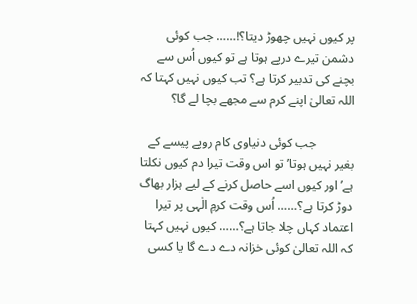پر کیوں نہیں چھوڑ دیتا؟!…… جب کوئی دشمن تیرے درپے ہوتا ہے تو کیوں اُس سے بچنے کی تدبیر کرتا ہے؟ تب کیوں نہیں کہتا کہ اللہ تعالیٰ اپنے کرم سے مجھے بچا لے گا؟

            جب کوئی دنیاوی کام روپے پیسے کے بغیر نہیں ہوتا’ تو اس وقت تیرا دم کیوں نکلتا ہے’ اور کیوں اسے حاصل کرنے کے لیے ہزار بھاگ دوڑ کرتا ہے؟…… اُس وقت کرمِ الٰہی پر تیرا اعتماد کہاں چلا جاتا ہے؟…… کیوں نہیں کہتا کہ اللہ تعالیٰ کوئی خزانہ دے دے گا یا کسی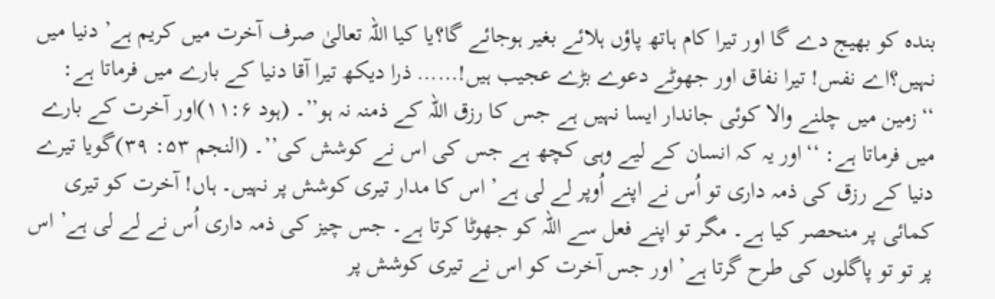بندہ کو بھیج دے گا اور تیرا کام ہاتھ پاؤں ہلائے بغیر ہوجائے گا؟یا کیا اللہ تعالیٰ صرف آخرت میں کریم ہے’ دنیا میں نہیں؟اے نفس! تیرا نفاق اور جھوٹے دعوے بڑے عجیب ہیں!…… ذرا دیکھ تیرا آقا دنیا کے بارے میں فرماتا ہے: ‘‘زمین میں چلنے والا کوئی جاندار ایسا نہیں ہے جس کا رزق اللہ کے ذمنہ نہ ہو’’۔ (ہود ۱۱:۶)اور آخرت کے بارے میں فرماتا ہے: ‘‘اور یہ کہ انسان کے لیے وہی کچھ ہے جس کی اس نے کوشش کی’’۔ (النجم ۵۳: ۳۹)گویا تیرے دنیا کے رزق کی ذمہ داری تو اُس نے اپنے اُوپر لے لی ہے’ اس کا مدار تیری کوشش پر نہیں۔ ہاں! آخرت کو تیری کمائی پر منحصر کیا ہے۔ مگر تو اپنے فعل سے اللہ کو جھوٹا کرتا ہے۔ جس چیز کی ذمہ داری اُس نے لے لی ہے’ اس پر تو تو پاگلوں کی طرح گرتا ہے’ اور جس آخرت کو اس نے تیری کوشش پر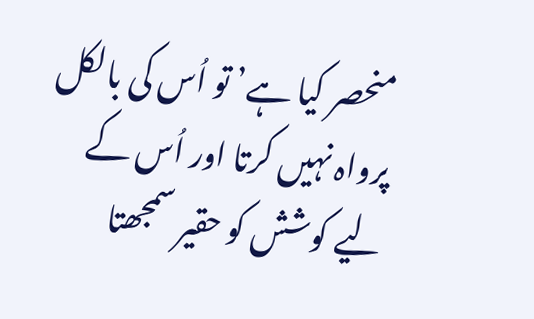منحصر کیا ہے’ تو اُس کی بالکل پرواہ نہیں کرتا اور اُس کے لیے کوشش کو حقیر سمجھتا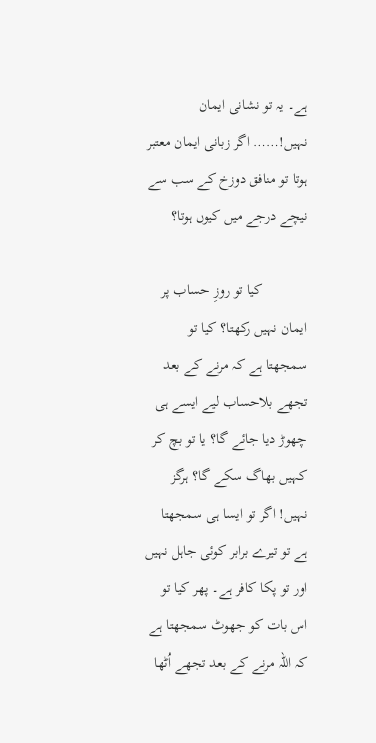ہے۔ یہ تو نشانی ایمان نہیں!…… اگر زبانی ایمان معتبر ہوتا تو منافق دوزخ کے سب سے نیچے درجے میں کیوں ہوتا؟

            کیا تو روزِ حساب پر ایمان نہیں رکھتا؟ کیا تو سمجھتا ہے کہ مرنے کے بعد تجھے بلاحساب لیے ایسے ہی چھوڑ دیا جائے گا؟ یا تو بچ کر کہیں بھاگ سکے گا؟ ہرگز نہیں! اگر تو ایسا ہی سمجھتا ہے تو تیرے برابر کوئی جاہل نہیں اور تو پکا کافر ہے۔ پھر کیا تو اس بات کو جھوٹ سمجھتا ہے کہ اللہ مرنے کے بعد تجھے اُٹھا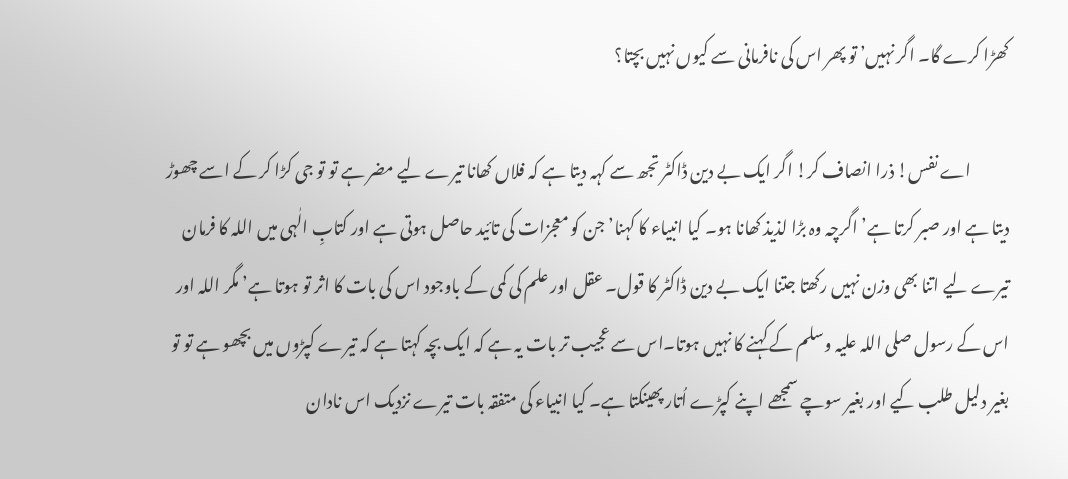کھڑا کرے گا۔ اگر نہیں’ تو پھر اس کی نافرمانی سے کیوں نہیں بچتا؟

            اے نفس! ذرا انصاف کر! اگر ایک بے دین ڈاکٹر تجھ سے کہہ دیتا ہے کہ فلاں کھانا تیرے لیے مضر ہے تو تو جی کڑا کر کے اسے چھوڑ دیتا ہے اور صبر کرتا ہے’ اگرچہ وہ بڑا لذیذ کھانا ہو۔ کیا انبیاء کا کہنا’ جن کو معجزات کی تائید حاصل ہوتی ہے اور کتابِ الٰہی میں اللہ کا فرمان تیرے لیے اتنا بھی وزن نہیں رکھتا جتنا ایک بے دین ڈاکٹر کا قول۔ عقل اور علم کی کمی کے باوجود اس کی بات کا اثر تو ہوتا ہے’ مگر اللہ اور اس کے رسول صلی اللہ علیہ وسلم کے کہنے کا نہیں ہوتا۔اس سے عجیب تر بات یہ ہے کہ ایک بچہ کہتا ہے کہ تیرے کپڑوں میں بچھو ہے تو تو بغیر دلیل طلب کیے اور بغیر سوچے سمجھے اپنے کپڑے اُتار پھینکتا ہے۔ کیا انبیاء کی متفقہ بات تیرے نزدیک اس نادان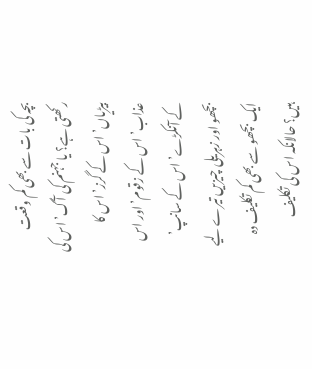بچہ کی بات سے بھی کم وقعت رکھتی ہے؟ یا جہنم کی آگ’ اس کی بیڑیاں’ اس کے گرز’ اس کا عذاب’ اس کے زقوم’ اور اس کے آنکڑے’ اس کے سانپ’ بچھو اور زہریلی چیزیں تیرے لیے ایک بچھو سے بھی کم تکلیف دہ ہیں؟ حالانکہ اس کی تکلیف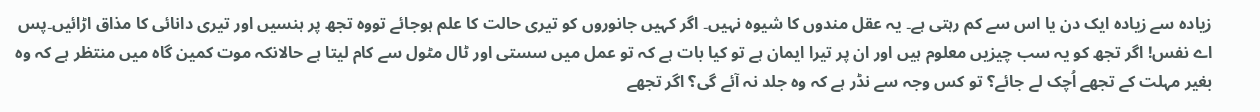زیادہ سے زیادہ ایک دن یا اس سے کم رہتی ہے۔ یہ عقل مندوں کا شیوہ نہیں۔ اگر کہیں جانوروں کو تیری حالت کا علم ہوجائے تووہ تجھ پر ہنسیں اور تیری دانائی کا مذاق اڑائیں۔پس اے نفس! اگر تجھ کو یہ سب چیزیں معلوم ہیں اور ان پر تیرا ایمان ہے تو کیا بات ہے کہ تو عمل میں سستی اور ٹال مٹول سے کام لیتا ہے حالانکہ موت کمین گاہ میں منتظر ہے کہ وہ بغیر مہلت کے تجھے اُچک لے جائے؟ تو کس وجہ سے نڈر ہے کہ وہ جلد نہ آئے گی؟ اگر تجھے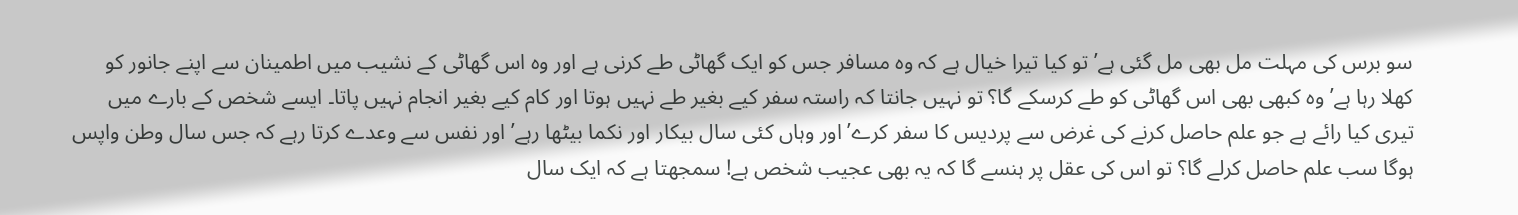سو برس کی مہلت مل بھی مل گئی ہے’ تو کیا تیرا خیال ہے کہ وہ مسافر جس کو ایک گھاٹی طے کرنی ہے اور وہ اس گھاٹی کے نشیب میں اطمینان سے اپنے جانور کو کھلا رہا ہے’ وہ کبھی بھی اس گھاٹی کو طے کرسکے گا؟ تو نہیں جانتا کہ راستہ سفر کیے بغیر طے نہیں ہوتا اور کام کیے بغیر انجام نہیں پاتا۔ ایسے شخص کے بارے میں تیری کیا رائے ہے جو علم حاصل کرنے کی غرض سے پردیس کا سفر کرے’ اور وہاں کئی سال بیکار اور نکما بیٹھا رہے’ اور نفس سے وعدے کرتا رہے کہ جس سال وطن واپس ہوگا سب علم حاصل کرلے گا؟ تو اس کی عقل پر ہنسے گا کہ یہ بھی عجیب شخص ہے! سمجھتا ہے کہ ایک سال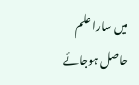میں سارا علم حاصل ہوجائے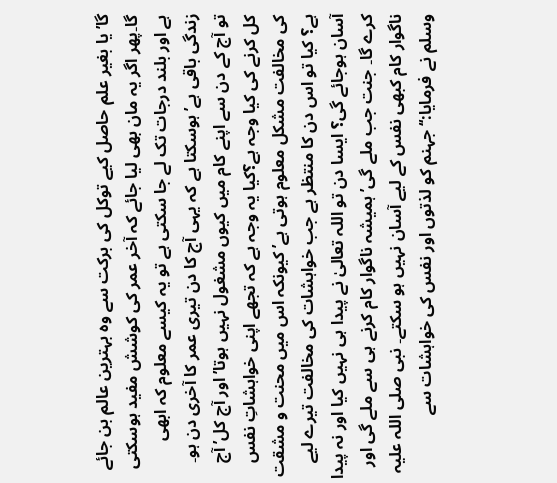گا’ یا بغیر علم حاصل کیے توکل کی برکت سے وہ بہترین عالم بن جائے گا۔پھر اگر یہ مان بھی لیا جائے کہ آخر عمر کی کوشش مفید ہوسکتی ہے اور بلند درجات تک لے جا سکتی ہے تو یہ کیسے معلوم کہ ابھی زندگی باقی ہے’ ہوسکتا ہے کہ یہی آج کا دن تیری عمر کا آخری دن ہو۔ تو آج کے دن سے اپنے کام میں کیوں مشغول نہیں ہوتا’ اور آج کل’ آج کل کرنے کی کیا وجہ ہے؟کیا یہ وجہ ہے کہ تجھے اپنی خواہشاتِ نفس کی مخالفت مشکل معلوم ہوتی ہے’ کیونکہ اس میں محنت و مشقت ہے؟ کیا تو اس دن کا منتظر ہے جب خواہشات کی مخالفت تیرے لیے آسان ہوجائے گی؟ ایسا دن تو اللہ تعالیٰ نے پیدا ہی نہیں کیا اور نہ پیدا کرے گا۔ جنت جب ملے گی’ ہمیشہ ناگوار کام کرنے ہی سے ملے گی اور ناگوار کام کبھی نفس کے لیے آسان نہیں ہو سکتے۔ نبی صلی اللہ علیہ وسلم نے فرمایا:‘‘جہنم کو لذتوں اور نفس کی خواہشات سے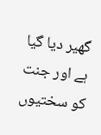گھیر دیا گیا ہے اور جنت کو سختیوں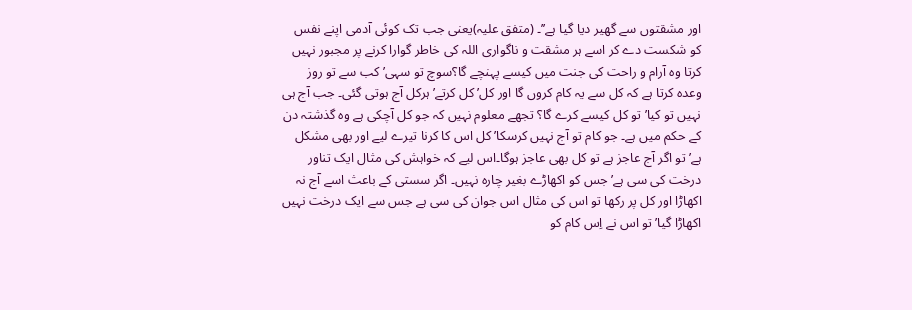اور مشقتوں سے گھیر دیا گیا ہے’’۔ (متفق علیہ)یعنی جب تک کوئی آدمی اپنے نفس کو شکست دے کر اسے ہر مشقت و ناگواری اللہ کی خاطر گوارا کرنے پر مجبور نہیں کرتا وہ آرام و راحت کی جنت میں کیسے پہنچے گا؟سوچ تو سہی’ کب سے تو روز وعدہ کرتا ہے کہ کل سے یہ کام کروں گا اور کل’ کل کرتے’ ہرکل آج ہوتی گئی۔ جب آج ہی نہیں تو کیا’ تو کل کیسے کرے گا؟ تجھے معلوم نہیں کہ جو کل آچکی ہے وہ گذشتہ دن کے حکم میں ہے۔ جو کام تو آج نہیں کرسکا’ کل اس کا کرنا تیرے لیے اور بھی مشکل ہے’ تو اگر آج عاجز ہے تو کل بھی عاجز ہوگا۔اس لیے کہ خواہش کی مثال ایک تناور درخت کی سی ہے’ جس کو اکھاڑے بغیر چارہ نہیں۔ اگر سستی کے باعث اسے آج نہ اکھاڑا اور کل پر رکھا تو اس کی مثال اس جوان کی سی ہے جس سے ایک درخت نہیں اکھاڑا گیا’ تو اس نے اِس کام کو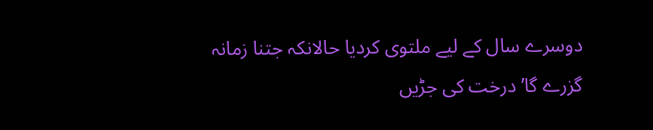دوسرے سال کے لیے ملتوی کردیا حالانکہ جتنا زمانہ گزرے گا’ درخت کی جڑیں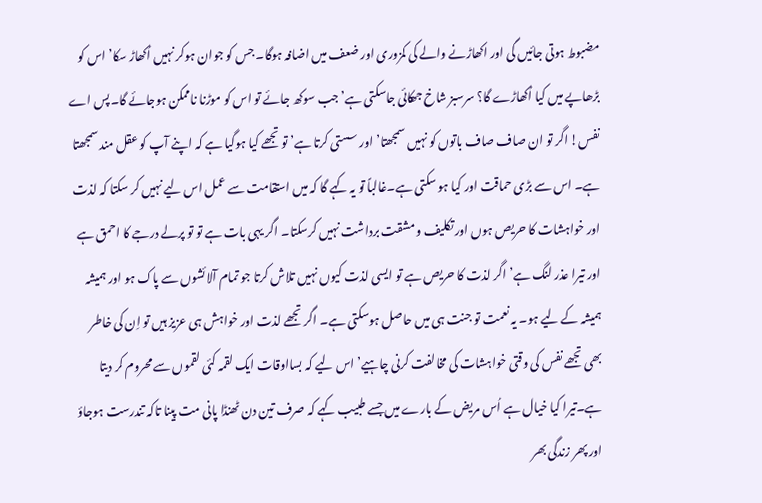مضبوط ہوتی جائیں گی اور اکھاڑنے والے کی کمزوری اور ضعف میں اضافہ ہوگا۔ جس کو جوان ہوکر نہیں اُکھاڑ سکا’ اس کو بڑھاپے میں کیا اُکھاڑے گا؟ سرسبز شاخ جھکائی جاسکتی ہے’ جب سوکھ جائے تو اس کو موڑنا ناممکن ہوجائے گا۔پس اے نفس! اگر تو ان صاف صاف باتوں کو نہیں سمجھتا’ اور سستی کرتا ہے’ تو تجھے کیا ہوگیا ہے کہ اپنے آپ کو عقل مند سمجھتا ہے۔ اس سے بڑی حماقت اور کیا ہو سکتی ہے۔غالباً تو یہ کہے گا کہ میں استقامت سے عمل اس لیے نہیں کر سکتا کہ لذت اور خواہشات کا حریص ہوں اور تکلیف و مشقت برداشت نہیں کرسکتا۔ اگر یہی بات ہے تو تو پرلے درجے کا احمق ہے اور تیرا عذر لنگ ہے’ اگر لذت کا حریص ہے تو ایسی لذت کیوں نہیں تلاش کرتا جو تمام آلائشوں سے پاک ہو اور ہمیشہ ہمیشہ کے لیے ہو۔ یہ نعمت تو جنت ہی میں حاصل ہوسکتی ہے۔ اگر تجھے لذت اور خواہش ہی عزیز ہیں تو اِن کی خاطر بھی تجھے نفس کی وقتی خواہشات کی مخالفت کرنی چاہیے’ اس لیے کہ بسااوقات ایک لقمہ کئی لقموں سے محروم کر دیتا ہے۔تیرا کیا خیال ہے اُس مریض کے بارے میں جسے طبیب کہے کہ صرف تین دن ٹھنڈا پانی مت پینا تاکہ تندرست ہوجاؤ اور پھر زندگی بھر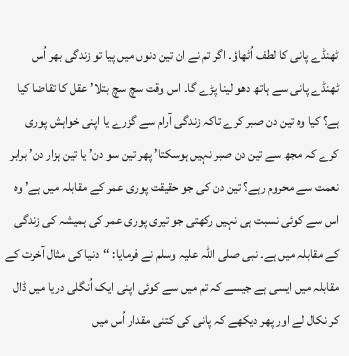ٹھنڈے پانی کا لطف اُٹھاؤ۔ اگر تم نے ان تین دنوں میں پیا تو زندگی بھر اُس ٹھنڈے پانی سے ہاتھ دھو لینا پڑے گا۔ اس وقت سچ سچ بتلا’ عقل کا تقاضا کیا ہے؟ کیا وہ تین دن صبر کرے تاکہ زندگی آرام سے گزرے یا اپنی خواہش پوری کرے کہ مجھ سے تین دن صبر نہیں ہوسکتا’ پھر تین سو دن’ یا تین ہزار دن’ برابر نعمت سے محروم رہے؟ تین دن کی جو حقیقت پوری عمر کے مقابلہ میں ہے’ وہ اس سے کوئی نسبت ہی نہیں رکھتی جو تیری پوری عمر کی ہمیشہ کی زندگی کے مقابلہ میں ہے۔ نبی صلی اللہ علیہ وسلم نے فرمایا: ‘‘دنیا کی مثال آخرت کے مقابلہ میں ایسی ہے جیسے کہ تم میں سے کوئی اپنی ایک اُنگلی دریا میں ڈال کر نکال لے اور پھر دیکھے کہ پانی کی کتنی مقدار اُس میں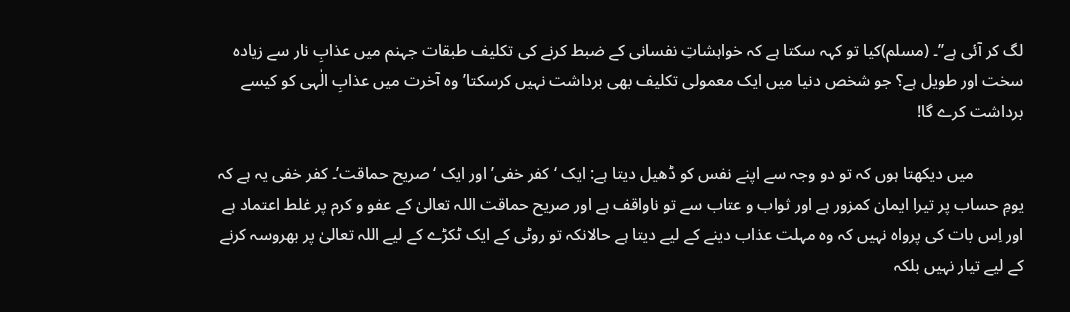لگ کر آئی ہے’’۔ (مسلم)کیا تو کہہ سکتا ہے کہ خواہشاتِ نفسانی کے ضبط کرنے کی تکلیف طبقات جہنم میں عذابِ نار سے زیادہ سخت اور طویل ہے؟ جو شخص دنیا میں ایک معمولی تکلیف بھی برداشت نہیں کرسکتا’ وہ آخرت میں عذابِ الٰہی کو کیسے برداشت کرے گا!

            میں دیکھتا ہوں کہ تو دو وجہ سے اپنے نفس کو ڈھیل دیتا ہے: ایک ‘کفر خفی’ اور ایک ‘صریح حماقت’۔ کفر خفی یہ ہے کہ یومِ حساب پر تیرا ایمان کمزور ہے اور ثواب و عتاب سے تو ناواقف ہے اور صریح حماقت اللہ تعالیٰ کے عفو و کرم پر غلط اعتماد ہے اور اِس بات کی پرواہ نہیں کہ وہ مہلت عذاب دینے کے لیے دیتا ہے حالانکہ تو روٹی کے ایک ٹکڑے کے لیے اللہ تعالیٰ پر بھروسہ کرنے کے لیے تیار نہیں بلکہ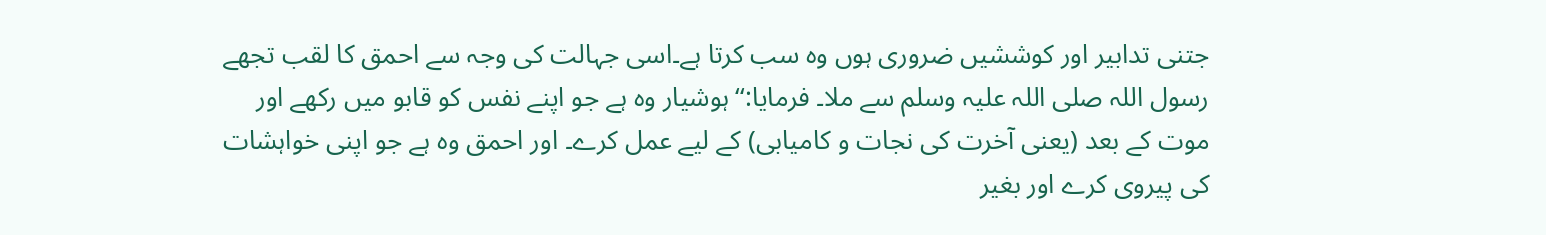جتنی تدابیر اور کوششیں ضروری ہوں وہ سب کرتا ہے۔اسی جہالت کی وجہ سے احمق کا لقب تجھے رسول اللہ صلی اللہ علیہ وسلم سے ملا۔ فرمایا:‘‘ہوشیار وہ ہے جو اپنے نفس کو قابو میں رکھے اور موت کے بعد (یعنی آخرت کی نجات و کامیابی) کے لیے عمل کرے۔ اور احمق وہ ہے جو اپنی خواہشات کی پیروی کرے اور بغیر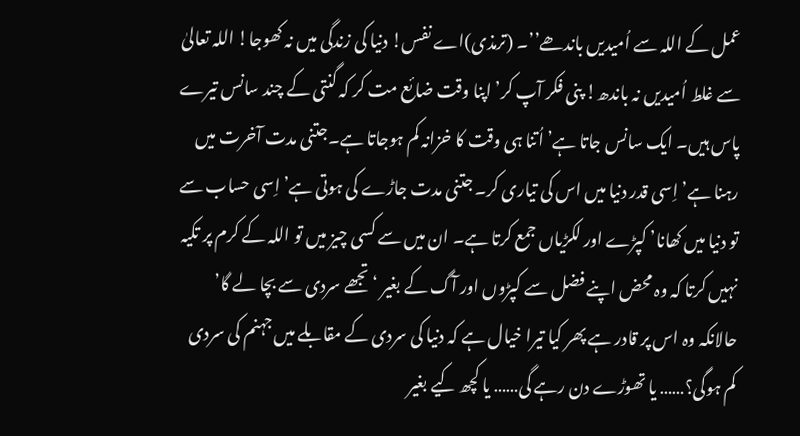عمل کے اللہ سے اُمیدیں باندھے’’۔ (ترمذی)اے نفس! دنیا کی زندگی میں نہ کھوجا! اللہ تعالیٰ سے غلط اُمیدیں نہ باندھ! پنی فکر آپ کر’ اپنا وقت ضائع مت کر کہ گنتی کے چند سانس تیرے پاس ہیں۔ ایک سانس جاتا ہے’ اُتنا ہی وقت کا خزانہ کم ہوجاتا ہے۔جتنی مدت آخرت میں رہنا ہے’ اِسی قدر دنیا میں اس کی تیاری کر۔ جتنی مدت جاڑے کی ہوتی ہے’ اِسی حساب سے تو دنیا میں کھانا’ کپڑے اور لکڑیاں جمع کرتا ہے۔ ان میں سے کسی چیز میں تو اللہ کے کرم پر تکیہ نہیں کرتا کہ وہ محض اپنے فضل سے کپڑوں اور آگ کے بغیر ‘تجھے سردی سے بچا لے گا’ حالانکہ وہ اس پر قادر ہے پھر کیا تیرا خیال ہے کہ دنیا کی سردی کے مقابلے میں جہنم کی سردی کم ہوگی؟…… یا تھوڑے دن رہے گی…… یا کچھ کیے بغیر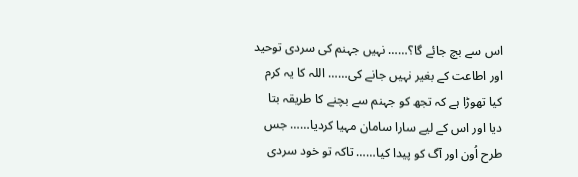اس سے بچ جائے گا؟…… نہیں جہنم کی سردی توحید اور اطاعت کے بغیر نہیں جانے کی…… اللہ کا یہ کرم کیا تھوڑا ہے کہ تجھ کو جہنم سے بچنے کا طریقہ بتا دیا اور اس کے لیے سارا سامان مہیا کردیا…… جس طرح اُون اور آگ کو پیدا کیا…… تاکہ تو خود سردی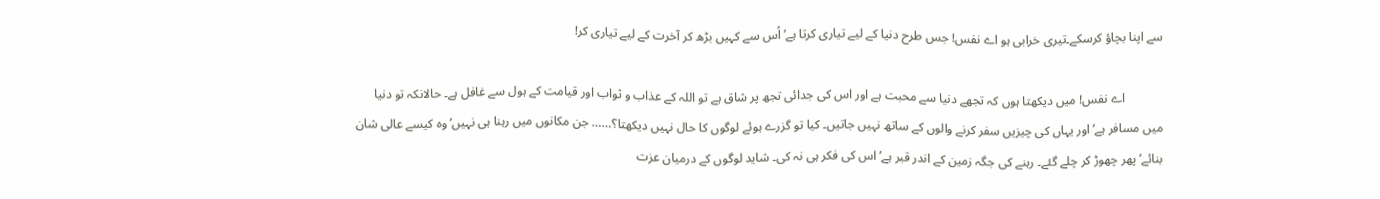سے اپنا بچاؤ کرسکے۔تیری خرابی ہو اے نفس! جس طرح دنیا کے لیے تیاری کرتا ہے’ اُس سے کہیں بڑھ کر آخرت کے لیے تیاری کر!

            اے نفس! میں دیکھتا ہوں کہ تجھے دنیا سے محبت ہے اور اس کی جدائی تجھ پر شاق ہے تو اللہ کے عذاب و ثواب اور قیامت کے ہول سے غافل ہے۔ حالانکہ تو دنیا میں مسافر ہے’ اور یہاں کی چیزیں سفر کرنے والوں کے ساتھ نہیں جاتیں۔ کیا تو گزرے ہوئے لوگوں کا حال نہیں دیکھتا؟…… جن مکانوں میں رہنا ہی نہیں’ وہ کیسے عالی شان بنائے’ پھر چھوڑ کر چلے گئے۔ رہنے کی جگہ زمین کے اندر قبر ہے’ اس کی فکر ہی نہ کی۔ شاید لوگوں کے درمیان عزت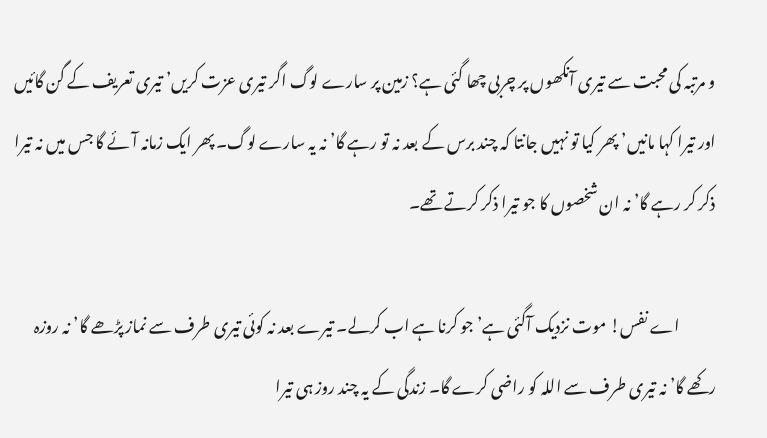و مرتبہ کی محبت سے تیری آنکھوں پر چربی چھا گئی ہے؟ زمین پر سارے لوگ اگر تیری عزت کریں’ تیری تعریف کے گن گائیں اور تیرا کہا مانیں’ پھر کیا تو نہیں جانتا کہ چند برس کے بعد نہ تو رہے گا’ نہ یہ سارے لوگ۔ پھر ایک زمانہ آئے گا جس میں نہ تیرا ذکر کر رہے گا’ نہ ان شخصوں کا جو تیرا ذکر کرتے تھے۔

            اے نفس! موت نزدیک آگئی ہے’ جو کرنا ہے اب کرلے۔ تیرے بعد نہ کوئی تیری طرف سے نماز پڑھے گا’ نہ روزہ رکھے گا’ نہ تیری طرف سے اللہ کو راضی کرے گا۔ زندگی کے یہ چند روز ہی تیرا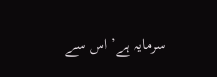سرمایہ ہے’ اس سے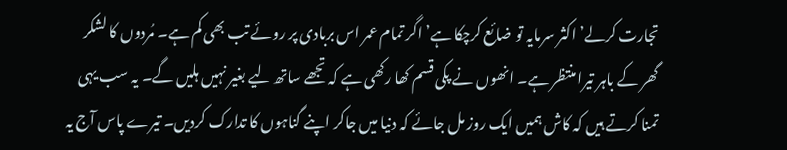تجارت کرلے’ اکثر سرمایہ تو ضائع کرچکا ہے’ اگر تمام عمر اس بربادی پر روئے تب بھی کم ہے۔ مُردوں کا لشکر گھر کے باہر تیرا منتظر ہے۔ انھوں نے پکی قسم کھا رکھی ہے کہ تجھے ساتھ لیے بغیر نہیں ہلیں گے۔ یہ سب یہی تمنا کرتے ہیں کہ کاش ہمیں ایک روز مل جائے کہ دنیا میں جاکر اپنے گناہوں کا تدارک کردیں۔ تیرے پاس آج یہ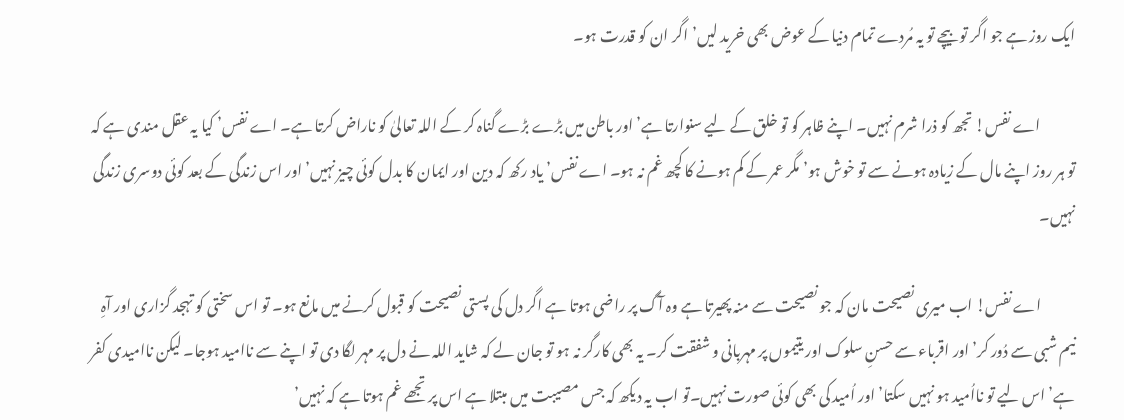ایک روز ہے جو اگر تو بیچے تو یہ مُردے تمام دنیا کے عوض بھی خرید لیں’اگر ان کو قدرت ہو۔

            اے نفس! تجھ کو ذرا شرم نہیں۔ اپنے ظاہر کو تو خلق کے لیے سنوارتا ہے’ اور باطن میں بڑے بڑے گناہ کر کے اللہ تعالیٰ کو ناراض کرتا ہے۔ اے نفس’ کیا یہ عقل مندی ہے کہ تو ہر روز اپنے مال کے زیادہ ہونے سے تو خوش ہو’ مگر عمر کے کم ہونے کا کچھ غم نہ ہو۔ اے نفس’ یاد رکھ کہ دین اور ایمان کا بدل کوئی چیز نہیں’ اور اس زندگی کے بعد کوئی دوسری زندگی نہیں۔

            اے نفس! اب میری نصیحت مان کہ جو نصیحت سے منہ پھیرتا ہے وہ آگ پر راضی ہوتا ہے اگر دل کی پستی نصیحت کو قبول کرنے میں مانع ہو۔ تو اس سختی کو تہجد گزاری اور آہِ نیم شبی سے دُور کر’ اور اقرباء سے حسنِ سلوک اور یتیموں پر مہربانی و شفقت کر۔ یہ بھی کارگر نہ ہو تو جان لے کہ شاید اللہ نے دل پر مہر لگا دی تو اپنے سے ناامید ہوجا۔ لیکن ناامیدی کفر ہے’ اس لیے تو نااُمید ہو نہیں سکتا’ اور اُمید کی بھی کوئی صورت نہیں۔تو اب یہ دیکھ کہ جس مصیبت میں مبتلا ہے اس پر تجھے غم ہوتا ہے کہ نہیں’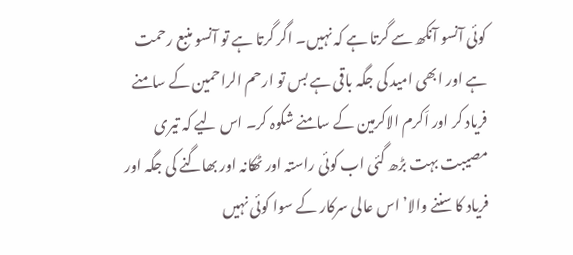کوئی آنسو آنکھ سے گرتا ہے کہ نہیں۔ اگر گرتا ہے تو آنسو منبع رحمت ہے اور ابھی امید کی جگہ باقی ہے بس تو ارحم الراحمین کے سامنے فریاد کر اور اَکرم الاکرمین کے سامنے شکوہ کر۔ اس لیے کہ تیری مصیبت بہت بڑھ گئی اب کوئی راستہ اور ٹھکانہ اور بھاگنے کی جگہ اور فریاد کا سننے والا’ اس عالی سرکار کے سوا کوئی نہیں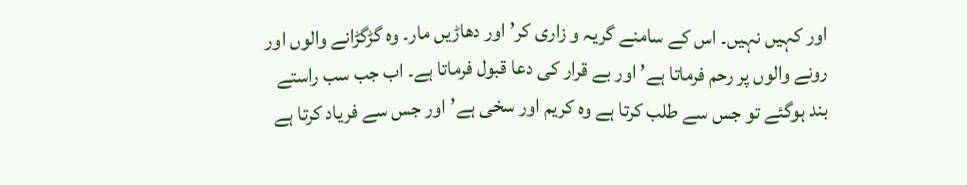اور کہیں نہیں۔ اس کے سامنے گریہ و زاری کر’ اور دھاڑیں مار۔ وہ گڑگڑانے والوں اور رونے والوں پر رحم فرماتا ہے’ اور بے قرار کی دعا قبول فرماتا ہے۔ اب جب سب راستے بند ہوگئے تو جس سے طلب کرتا ہے وہ کریم اور سخی ہے’ اور جس سے فریاد کرتا ہے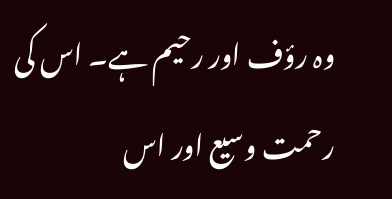وہ رؤف اور رحیم ہے۔ اس کی رحمت وسیع اور اس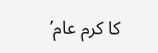کا کرم عام’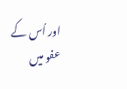اور اُس کے عفو میں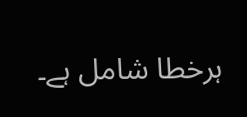ہرخطا شامل ہے۔